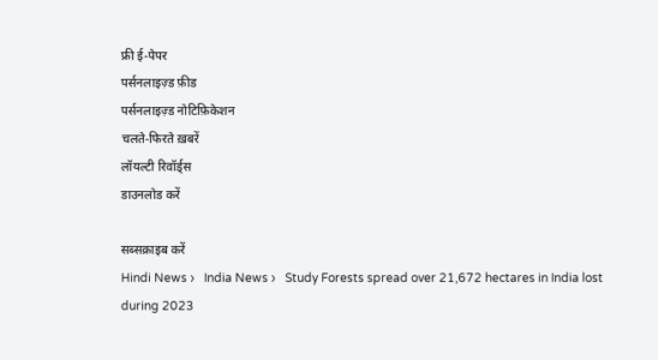फ्री ई-पेपर
पर्सनलाइज़्ड फ़ीड
पर्सनलाइज़्ड नोटिफ़िकेशन
चलते-फिरते ख़बरें
लॉयल्टी रिवॉर्ड्स
डाउनलोड करें

सब्सक्राइब करें
Hindi News ›   India News ›   Study Forests spread over 21,672 hectares in India lost during 2023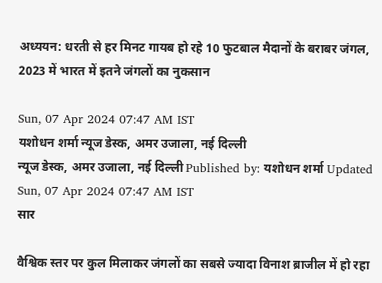अध्ययन: धरती से हर मिनट गायब हो रहे 10 फुटबाल मैदानों के बराबर जंगल, 2023 में भारत में इतने जंगलों का नुकसान

Sun, 07 Apr 2024 07:47 AM IST
यशोधन शर्मा न्यूज डेस्क, अमर उजाला, नई दिल्ली
न्यूज डेस्क, अमर उजाला, नई दिल्ली Published by: यशोधन शर्मा Updated Sun, 07 Apr 2024 07:47 AM IST
सार

वैश्विक स्तर पर कुल मिलाकर जंगलों का सबसे ज्यादा विनाश ब्राजील में हो रहा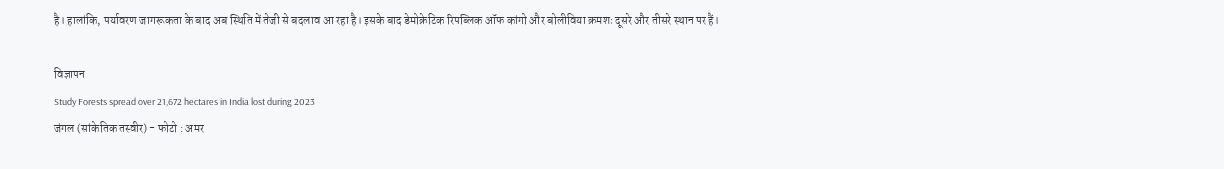है। हालांकि, पर्यावरण जागरूकता के बाद अब स्थिति में तेजी से बदलाव आ रहा है। इसके बाद डेमोक्रेटिक रिपब्लिक ऑफ कांगो और बोलीविया क्रमशः दूसरे और तीसरे स्थान पर हैं।

विज्ञापन
Study Forests spread over 21,672 hectares in India lost during 2023
जंगल (सांकेतिक तस्वीर) - फोटो : अमर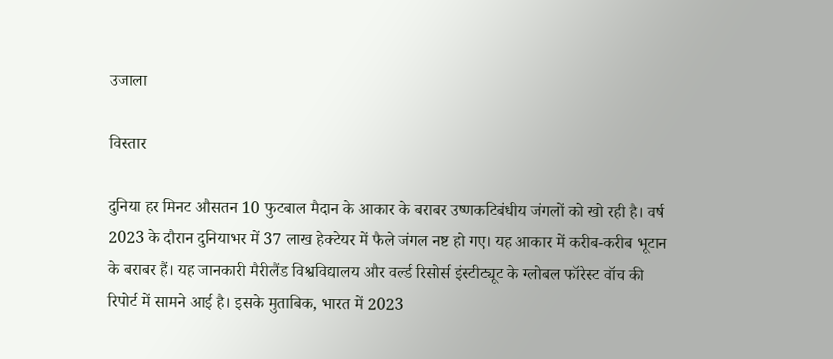उजाला

विस्तार

दुनिया हर मिनट औसतन 10 फुटबाल मैदान के आकार के बराबर उष्णकटिबंधीय जंगलों को खो रही है। वर्ष 2023 के दौरान दुनियाभर में 37 लाख हेक्टेयर में फैले जंगल नष्ट हो गए। यह आकार में करीब-करीब भूटान के बराबर हैं। यह जानकारी मैरीलैंड विश्वविद्यालय और वर्ल्ड रिसोर्स इंस्टीट्यूट के ग्लोबल फॉरेस्ट वॉच की रिपोर्ट में सामने आई है। इसके मुताबिक, भारत में 2023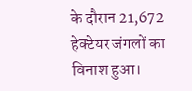के दौरान 21,672 हेक्टेयर जंगलों का विनाश हुआ।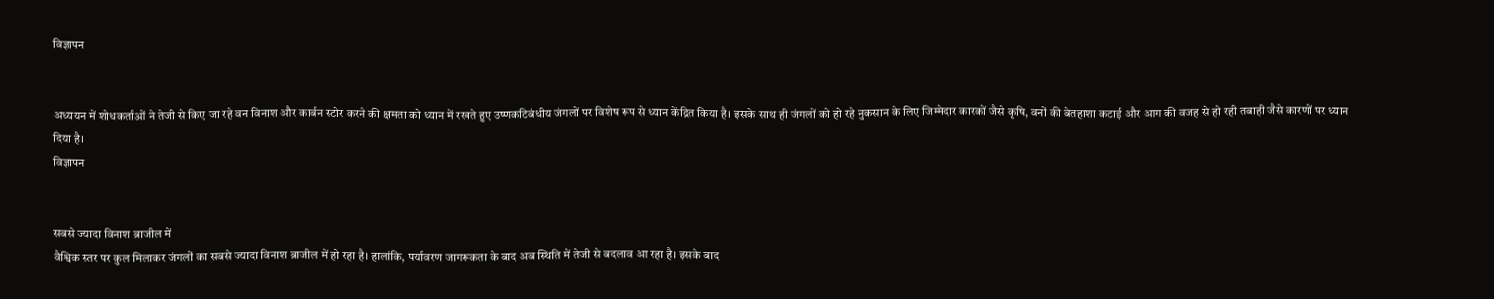विज्ञापन


अध्ययन में शोधकर्ताओं ने तेजी से किए जा रहे वन विनाश और कार्बन स्टोर करने की क्षमता को ध्यान में रखते हुए उष्णकटिबंधीय जंगलों पर विशेष रूप से ध्यान केंद्रित किया है। इसके साथ ही जंगलों को हो रहे नुकसान के लिए जिम्मेदार कारकों जैसे कृषि, वनों की बेतहाशा कटाई और आग की वजह से हो रही तबाही जैसे कारणों पर ध्यान दिया है।
विज्ञापन


सबसे ज्यादा विनाश ब्राजील में
वैश्विक स्तर पर कुल मिलाकर जंगलों का सबसे ज्यादा विनाश ब्राजील में हो रहा है। हालांकि, पर्यावरण जागरूकता के बाद अब स्थिति में तेजी से बदलाव आ रहा है। इसके बाद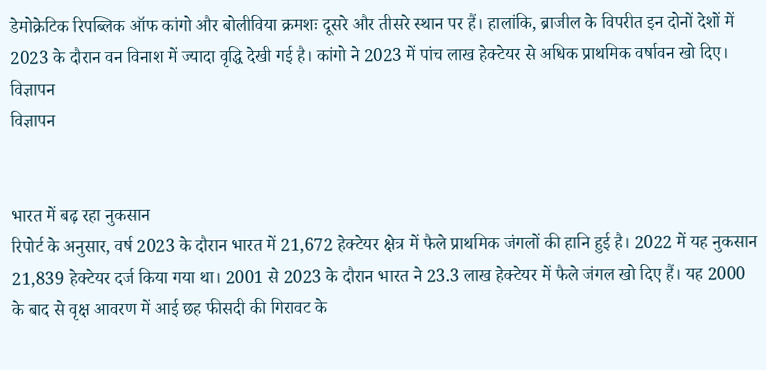डेमोक्रेटिक रिपब्लिक ऑफ कांगो और बोलीविया क्रमशः दूसरे और तीसरे स्थान पर हैं। हालांकि, ब्राजील के विपरीत इन दोनों देशों में 2023 के दौरान वन विनाश में ज्यादा वृद्धि देखी गई है। कांगो ने 2023 में पांच लाख हेक्टेयर से अधिक प्राथमिक वर्षावन खो दिए।
विज्ञापन
विज्ञापन


भारत में बढ़ रहा नुकसान
रिपोर्ट के अनुसार, वर्ष 2023 के दौरान भारत में 21,672 हेक्टेयर क्षेत्र में फैले प्राथमिक जंगलों की हानि हुई है। 2022 में यह नुकसान 21,839 हेक्टेयर दर्ज किया गया था। 2001 से 2023 के दौरान भारत ने 23.3 लाख हेक्टेयर में फैले जंगल खो दिए हैं। यह 2000 के बाद से वृक्ष आवरण में आई छह फीसदी की गिरावट के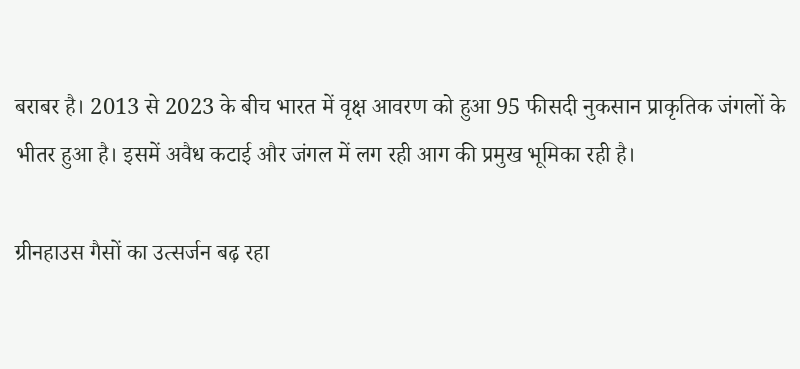बराबर है। 2013 से 2023 के बीच भारत में वृक्ष आवरण को हुआ 95 फीसदी नुकसान प्राकृतिक जंगलों के भीतर हुआ है। इसमें अवैध कटाई और जंगल में लग रही आग की प्रमुख भूमिका रही है।

ग्रीनहाउस गैसों का उत्सर्जन बढ़ रहा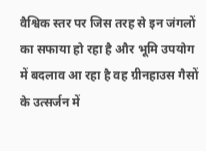वैश्विक स्तर पर जिस तरह से इन जंगलों का सफाया हो रहा है और भूमि उपयोग में बदलाव आ रहा है वह ग्रीनहाउस गैसों के उत्सर्जन में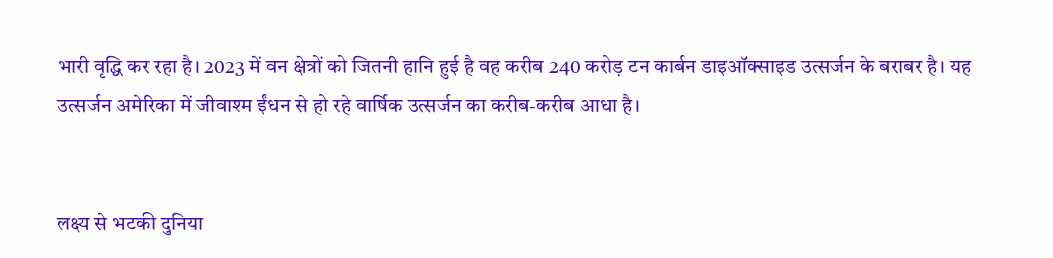भारी वृद्धि कर रहा है। 2023 में वन क्षेत्रों को जितनी हानि हुई है वह करीब 240 करोड़ टन कार्बन डाइऑक्साइड उत्सर्जन के बराबर है। यह उत्सर्जन अमेरिका में जीवाश्म ईंधन से हो रहे वार्षिक उत्सर्जन का करीब-करीब आधा है।


लक्ष्य से भटकी दुनिया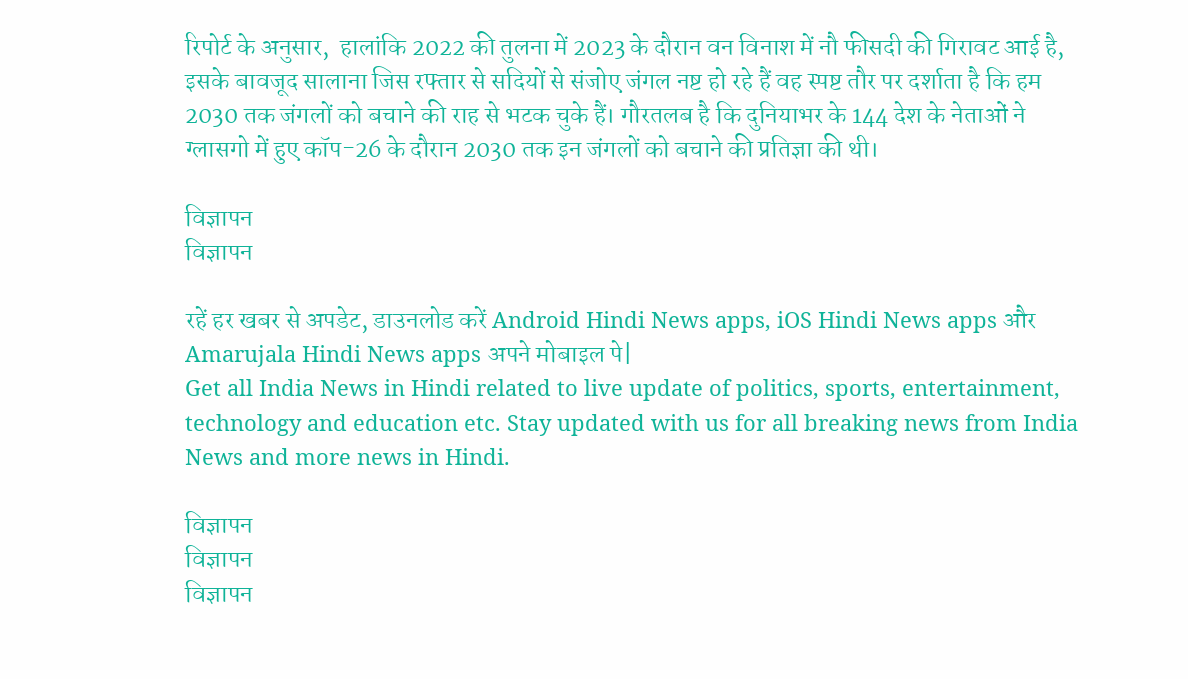रिपोर्ट के अनुसार,  हालांकि 2022 की तुलना में 2023 के दौरान वन विनाश में नौ फीसदी की गिरावट आई है, इसके बावजूद सालाना जिस रफ्तार से सदियों से संजोए जंगल नष्ट हो रहे हैं वह स्पष्ट तौर पर दर्शाता है कि हम 2030 तक जंगलों को बचाने की राह से भटक चुके हैं। गौरतलब है कि दुनियाभर के 144 देश के नेताओं ने ग्लासगो में हुए कॉप-26 के दौरान 2030 तक इन जंगलों को बचाने की प्रतिज्ञा की थी।

विज्ञापन
विज्ञापन

रहें हर खबर से अपडेट, डाउनलोड करें Android Hindi News apps, iOS Hindi News apps और Amarujala Hindi News apps अपने मोबाइल पे|
Get all India News in Hindi related to live update of politics, sports, entertainment, technology and education etc. Stay updated with us for all breaking news from India News and more news in Hindi.

विज्ञापन
विज्ञापन
विज्ञापन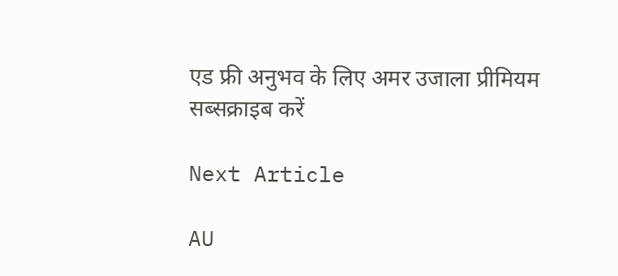एड फ्री अनुभव के लिए अमर उजाला प्रीमियम सब्सक्राइब करें

Next Article

AU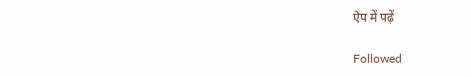ऐप में पढ़ें

Followed